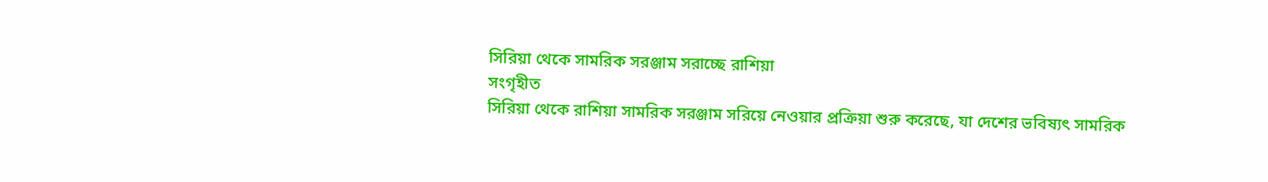সিরিয়া থেকে সামরিক সরঞ্জাম সরাচ্ছে রাশিয়া
সংগৃহীত
সিরিয়া থেকে রাশিয়া সামরিক সরঞ্জাম সরিয়ে নেওয়ার প্রক্রিয়া শুরু করেছে, যা দেশের ভবিষ্যৎ সামরিক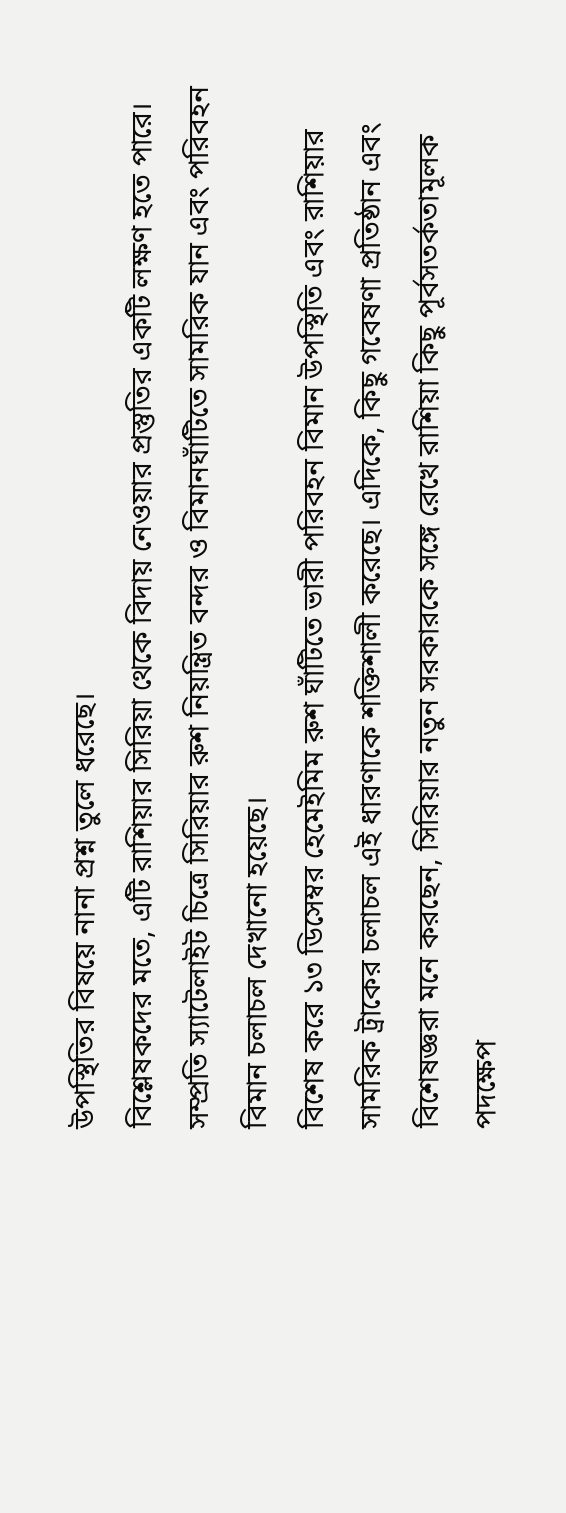উপস্থিতির বিষয়ে নানা প্রশ্ন তুলে ধরেছে।
বিশ্লেষকদের মতে, এটি রাশিয়ার সিরিয়া থেকে বিদায় নেওয়ার প্রস্তুতির একটি লক্ষণ হতে পারে। সম্প্রতি স্যাটেলাইট চিত্রে সিরিয়ার রুশ নিয়ন্ত্রিত বন্দর ও বিমানঘাঁটিতে সামরিক যান এবং পরিবহন বিমান চলাচল দেখানো হয়েছে।
বিশেষ করে ১৩ ডিসেম্বর হেমেইমিম রুশ ঘাঁটিতে ভারী পরিবহন বিমান উপস্থিতি এবং রাশিয়ার সামরিক ট্রাকের চলাচল এই ধারণাকে শক্তিশালী করেছে। এদিকে, কিছু গবেষণা প্রতিষ্ঠান এবং বিশেষজ্ঞরা মনে করছেন, সিরিয়ার নতুন সরকারকে সঙ্গে রেখে রাশিয়া কিছু পূর্বসতর্কতামূলক পদক্ষেপ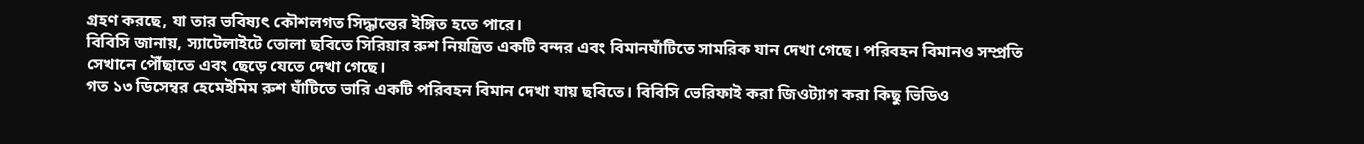গ্রহণ করছে, যা তার ভবিষ্যৎ কৌশলগত সিদ্ধান্তের ইঙ্গিত হতে পারে।
বিবিসি জানায়, স্যাটেলাইটে তোলা ছবিতে সিরিয়ার রুশ নিয়ন্ত্রিত একটি বন্দর এবং বিমানঘাঁটিতে সামরিক যান দেখা গেছে। পরিবহন বিমানও সম্প্রতি সেখানে পৌঁছাতে এবং ছেড়ে যেতে দেখা গেছে।
গত ১৩ ডিসেম্বর হেমেইমিম রুশ ঘাঁটিতে ভারি একটি পরিবহন বিমান দেখা যায় ছবিতে। বিবিসি ভেরিফাই করা জিওট্যাগ করা কিছু ভিডিও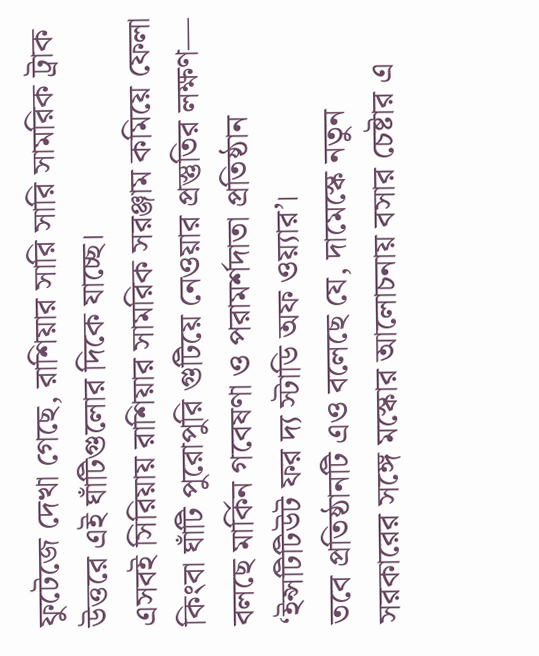ফুটেজে দেখা গেছে, রাশিয়ার সারি সারি সামরিক ট্রাক উত্তরে এই ঘাঁটিগুলোর দিকে যাচ্ছে।
এসবই সিরিয়ায় রাশিয়ার সামরিক সরঞ্জাম কমিয়ে ফেলা কিংবা ঘাঁটি পুরোপুরি গুটিয়ে নেওয়ার প্রস্তুতির লক্ষণ— বলছে মার্কিন গবেষণা ও পরামর্শদাতা প্রতিষ্ঠান ‘ইন্সটিটিউট ফর দ্য স্টাডি অফ ওয়্যার’।
তবে প্রতিষ্ঠানটি এও বলেছে যে, দামেস্কে নতুন সরকারের সঙ্গে মস্কোর আলোচনায় বসার চেষ্টার এ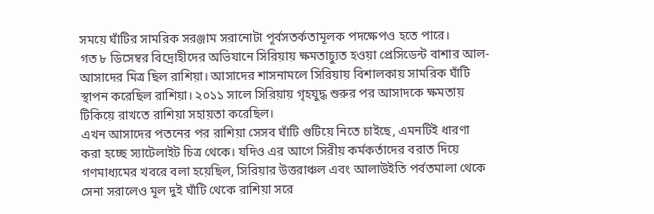সময়ে ঘাঁটির সামরিক সরঞ্জাম সরানোটা পূর্বসতর্কতামূলক পদক্ষেপও হতে পারে।
গত ৮ ডিসেম্বর বিদ্রোহীদের অভিযানে সিরিয়ায় ক্ষমতাচ্যুত হওয়া প্রেসিডেন্ট বাশার আল-আসাদের মিত্র ছিল রাশিয়া। আসাদের শাসনামলে সিরিয়ায় বিশালকায় সামরিক ঘাঁটি স্থাপন করেছিল রাশিয়া। ২০১১ সালে সিরিয়ায় গৃহযুদ্ধ শুরুর পর আসাদকে ক্ষমতায় টিকিয়ে রাখতে রাশিয়া সহায়তা করেছিল।
এখন আসাদের পতনের পর রাশিয়া সেসব ঘাঁটি গুটিয়ে নিতে চাইছে, এমনটিই ধারণা করা হচ্ছে স্যাটেলাইট চিত্র থেকে। যদিও এর আগে সিরীয় কর্মকর্তাদের বরাত দিয়ে গণমাধ্যমের খবরে বলা হয়েছিল, সিরিয়ার উত্তরাঞ্চল এবং আলাউইতি পর্বতমালা থেকে সেনা সরালেও মূল দুই ঘাঁটি থেকে রাশিয়া সরে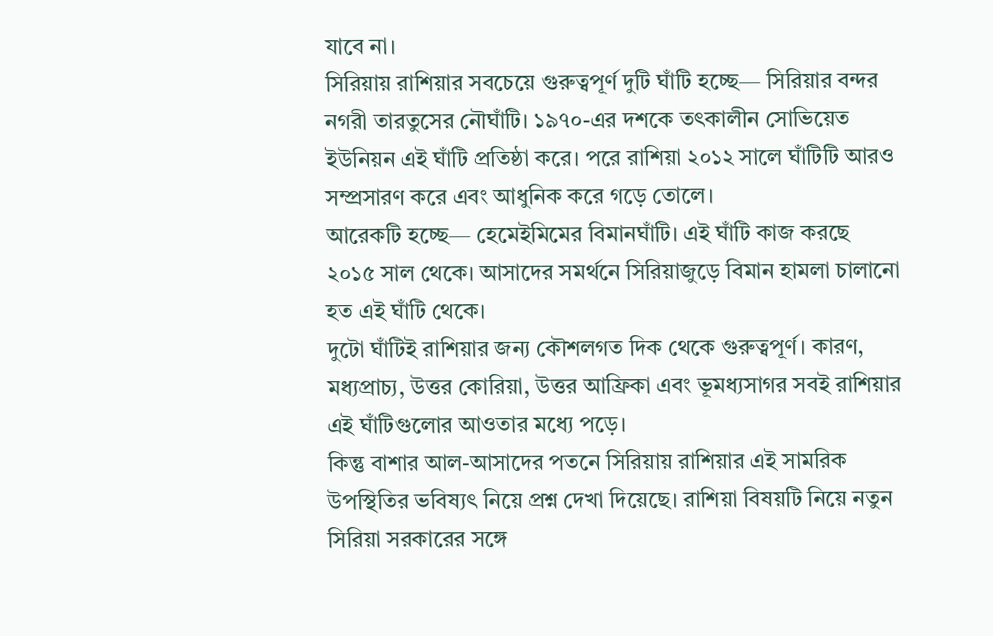যাবে না।
সিরিয়ায় রাশিয়ার সবচেয়ে গুরুত্বপূর্ণ দুটি ঘাঁটি হচ্ছে— সিরিয়ার বন্দর নগরী তারতুসের নৌঘাঁটি। ১৯৭০-এর দশকে তৎকালীন সোভিয়েত ইউনিয়ন এই ঘাঁটি প্রতিষ্ঠা করে। পরে রাশিয়া ২০১২ সালে ঘাঁটিটি আরও সম্প্রসারণ করে এবং আধুনিক করে গড়ে তোলে।
আরেকটি হচ্ছে— হেমেইমিমের বিমানঘাঁটি। এই ঘাঁটি কাজ করছে ২০১৫ সাল থেকে। আসাদের সমর্থনে সিরিয়াজুড়ে বিমান হামলা চালানো হত এই ঘাঁটি থেকে।
দুটো ঘাঁটিই রাশিয়ার জন্য কৌশলগত দিক থেকে গুরুত্বপূর্ণ। কারণ, মধ্যপ্রাচ্য, উত্তর কোরিয়া, উত্তর আফ্রিকা এবং ভূমধ্যসাগর সবই রাশিয়ার এই ঘাঁটিগুলোর আওতার মধ্যে পড়ে।
কিন্তু বাশার আল-আসাদের পতনে সিরিয়ায় রাশিয়ার এই সামরিক উপস্থিতির ভবিষ্যৎ নিয়ে প্রশ্ন দেখা দিয়েছে। রাশিয়া বিষয়টি নিয়ে নতুন সিরিয়া সরকারের সঙ্গে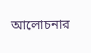আলোচনার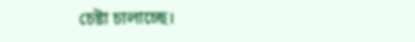চেষ্টা চালাচ্ছে।